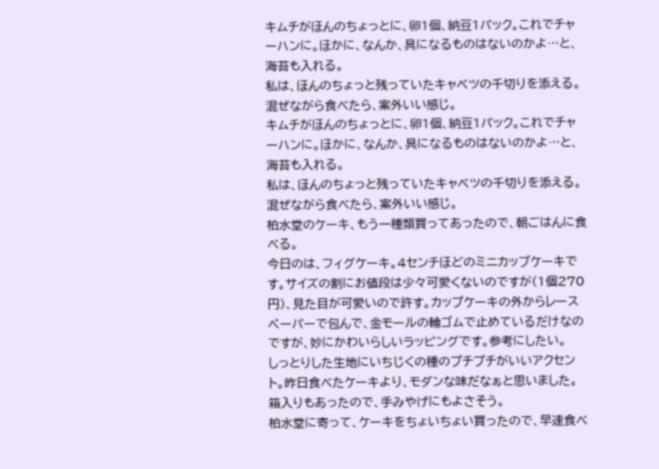キムチがほんのちょっとに、卵1個、納豆1パック。これでチャーハンに。ほかに、なんか、具になるものはないのかよ…と、海苔も入れる。
私は、ほんのちょっと残っていたキャベツの千切りを添える。混ぜながら食べたら、案外いい感じ。
キムチがほんのちょっとに、卵1個、納豆1パック。これでチャーハンに。ほかに、なんか、具になるものはないのかよ…と、海苔も入れる。
私は、ほんのちょっと残っていたキャベツの千切りを添える。混ぜながら食べたら、案外いい感じ。
柏水堂のケーキ、もう一種類買ってあったので、朝ごはんに食べる。
今日のは、フィグケーキ。4センチほどのミニカップケーキです。サイズの割にお値段は少々可愛くないのですが(1個270円)、見た目が可愛いので許す。カップケーキの外からレースペーパーで包んで、金モールの輪ゴムで止めているだけなのですが、妙にかわいらしいラッピングです。参考にしたい。
しっとりした生地にいちじくの種のプチプチがいいアクセント。昨日食べたケーキより、モダンな味だなぁと思いました。
箱入りもあったので、手みやげにもよさそう。
柏水堂に寄って、ケーキをちょいちょい買ったので、早速食べ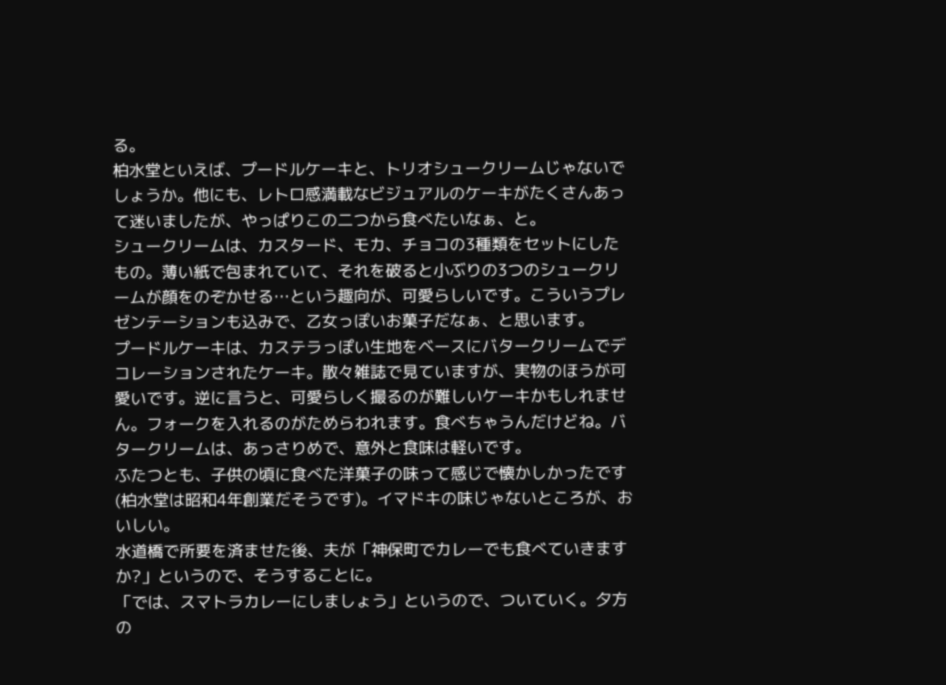る。
柏水堂といえば、プードルケーキと、トリオシュークリームじゃないでしょうか。他にも、レトロ感満載なビジュアルのケーキがたくさんあって迷いましたが、やっぱりこの二つから食べたいなぁ、と。
シュークリームは、カスタード、モカ、チョコの3種類をセットにしたもの。薄い紙で包まれていて、それを破ると小ぶりの3つのシュークリームが顔をのぞかせる…という趣向が、可愛らしいです。こういうプレゼンテーションも込みで、乙女っぽいお菓子だなぁ、と思います。
プードルケーキは、カステラっぽい生地をベースにバタークリームでデコレーションされたケーキ。散々雑誌で見ていますが、実物のほうが可愛いです。逆に言うと、可愛らしく撮るのが難しいケーキかもしれません。フォークを入れるのがためらわれます。食べちゃうんだけどね。バタークリームは、あっさりめで、意外と食味は軽いです。
ふたつとも、子供の頃に食べた洋菓子の味って感じで懐かしかったです(柏水堂は昭和4年創業だそうです)。イマドキの味じゃないところが、おいしい。
水道橋で所要を済ませた後、夫が「神保町でカレーでも食べていきますか?」というので、そうすることに。
「では、スマトラカレーにしましょう」というので、ついていく。夕方の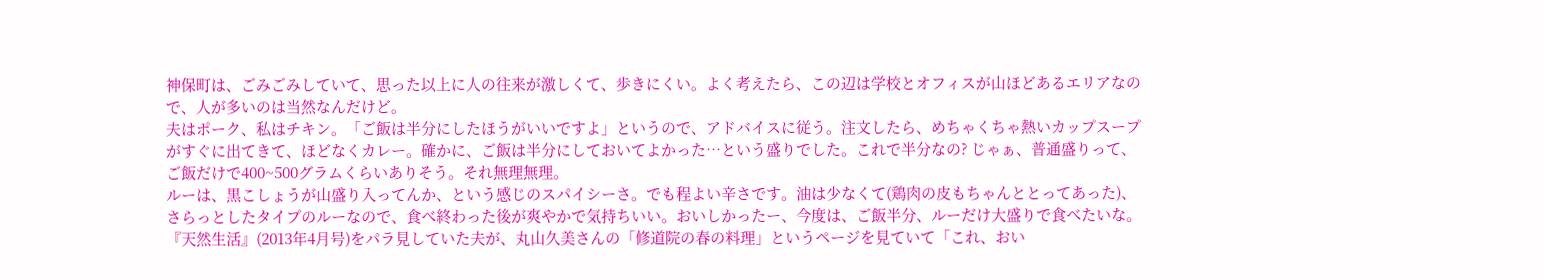神保町は、ごみごみしていて、思った以上に人の往来が激しくて、歩きにくい。よく考えたら、この辺は学校とオフィスが山ほどあるエリアなので、人が多いのは当然なんだけど。
夫はポーク、私はチキン。「ご飯は半分にしたほうがいいですよ」というので、アドバイスに従う。注文したら、めちゃくちゃ熱いカップスープがすぐに出てきて、ほどなくカレー。確かに、ご飯は半分にしておいてよかった…という盛りでした。これで半分なの? じゃぁ、普通盛りって、ご飯だけで400~500グラムくらいありそう。それ無理無理。
ルーは、黒こしょうが山盛り入ってんか、という感じのスパイシーさ。でも程よい辛さです。油は少なくて(鶏肉の皮もちゃんととってあった)、さらっとしたタイプのルーなので、食べ終わった後が爽やかで気持ちいい。おいしかったー、今度は、ご飯半分、ルーだけ大盛りで食べたいな。
『天然生活』(2013年4月号)をパラ見していた夫が、丸山久美さんの「修道院の春の料理」というページを見ていて「これ、おい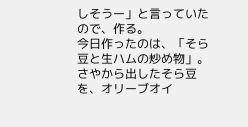しそうー」と言っていたので、作る。
今日作ったのは、「そら豆と生ハムの炒め物」。さやから出したそら豆を、オリーブオイ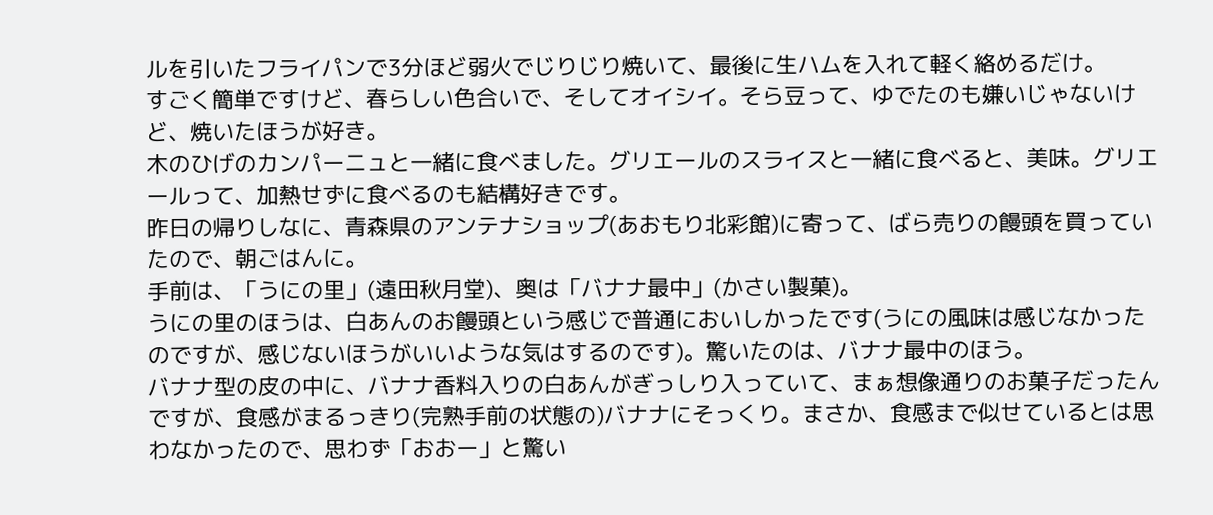ルを引いたフライパンで3分ほど弱火でじりじり焼いて、最後に生ハムを入れて軽く絡めるだけ。
すごく簡単ですけど、春らしい色合いで、そしてオイシイ。そら豆って、ゆでたのも嫌いじゃないけど、焼いたほうが好き。
木のひげのカンパーニュと一緒に食べました。グリエールのスライスと一緒に食べると、美味。グリエールって、加熱せずに食べるのも結構好きです。
昨日の帰りしなに、青森県のアンテナショップ(あおもり北彩館)に寄って、ばら売りの饅頭を買っていたので、朝ごはんに。
手前は、「うにの里」(遠田秋月堂)、奥は「バナナ最中」(かさい製菓)。
うにの里のほうは、白あんのお饅頭という感じで普通においしかったです(うにの風味は感じなかったのですが、感じないほうがいいような気はするのです)。驚いたのは、バナナ最中のほう。
バナナ型の皮の中に、バナナ香料入りの白あんがぎっしり入っていて、まぁ想像通りのお菓子だったんですが、食感がまるっきり(完熟手前の状態の)バナナにそっくり。まさか、食感まで似せているとは思わなかったので、思わず「おおー」と驚い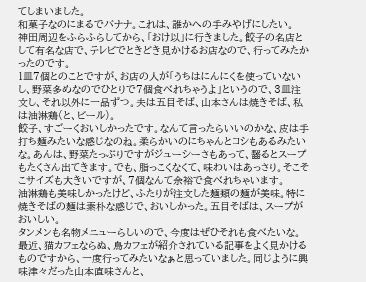てしまいました。
和菓子なのにまるでバナナ。これは、誰かへの手みやげにしたい。
神田周辺をふらふらしてから、「おけ以」に行きました。餃子の名店として有名な店で、テレビでときどき見かけるお店なので、行ってみたかったのです。
1皿7個とのことですが、お店の人が「うちはにんにくを使っていないし、野菜多めなのでひとりで7個食べれちゃうよ」というので、3皿注文し、それ以外に一品ずつ。夫は五目そば、山本さんは焼きそば、私は油淋鶏(と、ビール)。
餃子、すごーくおいしかったです。なんて言ったらいいのかな、皮は手打ち麺みたいな感じなのね。柔らかいのにちゃんとコシもあるみたいな。あんは、野菜たっぷりですがジューシーさもあって、齧るとスープもたくさん出てきます。でも、脂っこくなくて、味わいはあっさり。そこそこサイズも大きいですが、7個なんて余裕で食べれちゃいます。
油淋鶏も美味しかったけど、ふたりが注文した麺類の麺が美味。特に焼きそばの麺は素朴な感じで、おいしかった。五目そばは、スープがおいしい。
タンメンも名物メニューらしいので、今度はぜひそれも食べたいな。
最近、猫カフェならぬ、鳥カフェが紹介されている記事をよく見かけるものですから、一度行ってみたいなぁと思っていました。同じように興味津々だった山本直味さんと、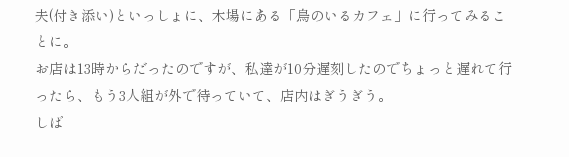夫(付き添い)といっしょに、木場にある「鳥のいるカフェ」に行ってみることに。
お店は13時からだったのですが、私達が10分遅刻したのでちょっと遅れて行ったら、もう3人組が外で待っていて、店内はぎうぎう。
しば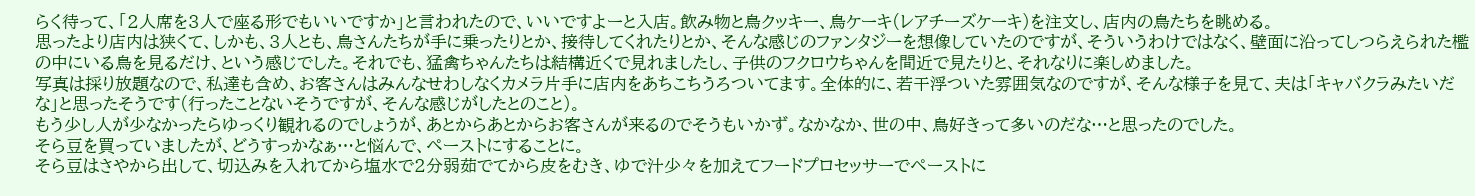らく待って、「2人席を3人で座る形でもいいですか」と言われたので、いいですよーと入店。飲み物と鳥クッキー、鳥ケーキ(レアチーズケーキ)を注文し、店内の鳥たちを眺める。
思ったより店内は狭くて、しかも、3人とも、鳥さんたちが手に乗ったりとか、接待してくれたりとか、そんな感じのファンタジーを想像していたのですが、そういうわけではなく、壁面に沿ってしつらえられた檻の中にいる鳥を見るだけ、という感じでした。それでも、猛禽ちゃんたちは結構近くで見れましたし、子供のフクロウちゃんを間近で見たりと、それなりに楽しめました。
写真は採り放題なので、私達も含め、お客さんはみんなせわしなくカメラ片手に店内をあちこちうろついてます。全体的に、若干浮ついた雰囲気なのですが、そんな様子を見て、夫は「キャバクラみたいだな」と思ったそうです(行ったことないそうですが、そんな感じがしたとのこと)。
もう少し人が少なかったらゆっくり観れるのでしょうが、あとからあとからお客さんが来るのでそうもいかず。なかなか、世の中、鳥好きって多いのだな…と思ったのでした。
そら豆を買っていましたが、どうすっかなぁ…と悩んで、ペーストにすることに。
そら豆はさやから出して、切込みを入れてから塩水で2分弱茹でてから皮をむき、ゆで汁少々を加えてフードプロセッサーでペーストに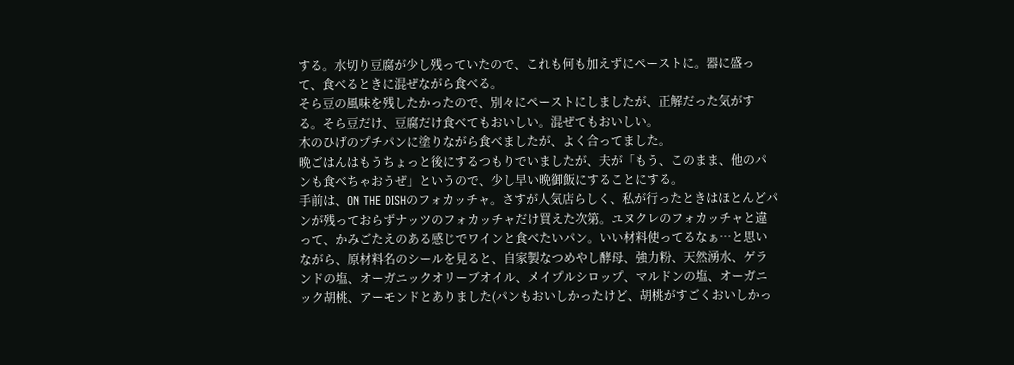する。水切り豆腐が少し残っていたので、これも何も加えずにペーストに。器に盛って、食べるときに混ぜながら食べる。
そら豆の風味を残したかったので、別々にペーストにしましたが、正解だった気がする。そら豆だけ、豆腐だけ食べてもおいしい。混ぜてもおいしい。
木のひげのプチパンに塗りながら食べましたが、よく合ってました。
晩ごはんはもうちょっと後にするつもりでいましたが、夫が「もう、このまま、他のパンも食べちゃおうぜ」というので、少し早い晩御飯にすることにする。
手前は、ON THE DISHのフォカッチャ。さすが人気店らしく、私が行ったときはほとんどパンが残っておらずナッツのフォカッチャだけ買えた次第。ユヌクレのフォカッチャと違って、かみごたえのある感じでワインと食べたいパン。いい材料使ってるなぁ…と思いながら、原材料名のシールを見ると、自家製なつめやし酵母、強力粉、天然湧水、ゲランドの塩、オーガニックオリーブオイル、メイプルシロップ、マルドンの塩、オーガニック胡桃、アーモンドとありました(パンもおいしかったけど、胡桃がすごくおいしかっ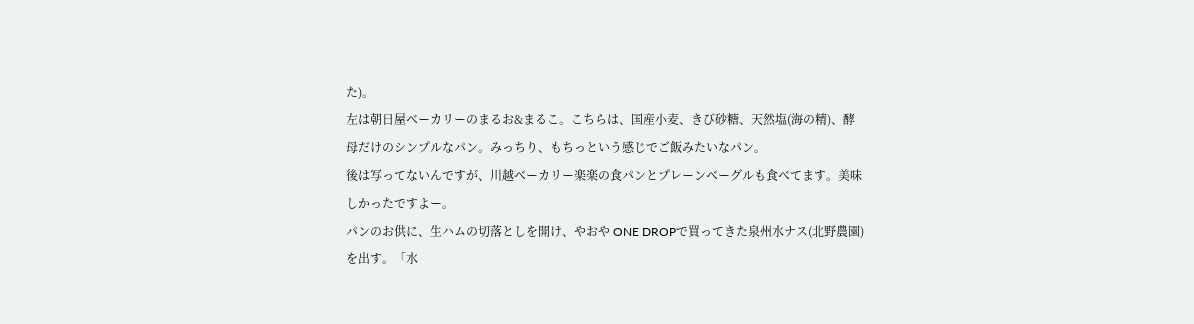た)。
左は朝日屋ベーカリーのまるお&まるこ。こちらは、国産小麦、きび砂糖、天然塩(海の精)、酵母だけのシンプルなパン。みっちり、もちっという感じでご飯みたいなパン。
後は写ってないんですが、川越ベーカリー楽楽の食パンとプレーンベーグルも食べてます。美味しかったですよー。
パンのお供に、生ハムの切落としを開け、やおや ONE DROPで買ってきた泉州水ナス(北野農園)を出す。「水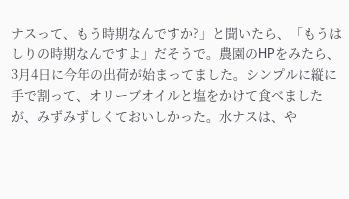ナスって、もう時期なんですか?」と聞いたら、「もうはしりの時期なんですよ」だそうで。農園のHPをみたら、3月4日に今年の出荷が始まってました。シンプルに縦に手で割って、オリーブオイルと塩をかけて食べましたが、みずみずしくておいしかった。水ナスは、や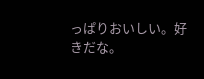っぱりおいしい。好きだな。